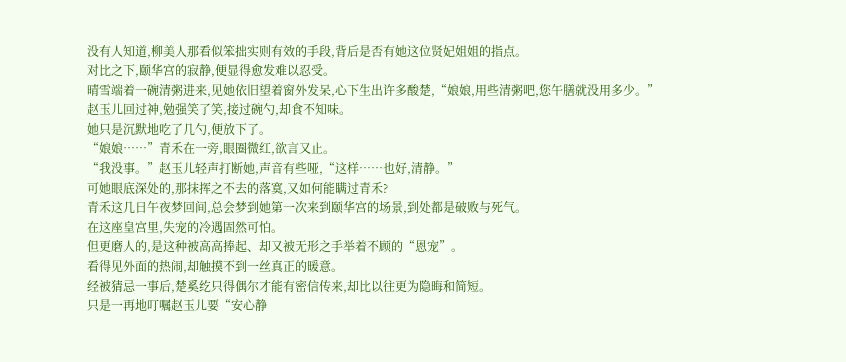没有人知道,柳美人那看似笨拙实则有效的手段,背后是否有她这位贤妃姐姐的指点。
对比之下,颐华宫的寂静,便显得愈发难以忍受。
晴雪端着一碗清粥进来,见她依旧望着窗外发呆,心下生出许多酸楚,“娘娘,用些清粥吧,您午膳就没用多少。”
赵玉儿回过神,勉强笑了笑,接过碗勺,却食不知味。
她只是沉默地吃了几勺,便放下了。
“娘娘……”青禾在一旁,眼圈微红,欲言又止。
“我没事。”赵玉儿轻声打断她,声音有些哑,“这样……也好,清静。”
可她眼底深处的,那抹挥之不去的落寞,又如何能瞒过青禾?
青禾这几日午夜梦回间,总会梦到她第一次来到颐华宫的场景,到处都是破败与死气。
在这座皇宫里,失宠的冷遇固然可怕。
但更磨人的,是这种被高高捧起、却又被无形之手举着不顾的“恩宠”。
看得见外面的热闹,却触摸不到一丝真正的暖意。
经被猜忌一事后,楚奚纥只得偶尔才能有密信传来,却比以往更为隐晦和简短。
只是一再地叮嘱赵玉儿要“安心静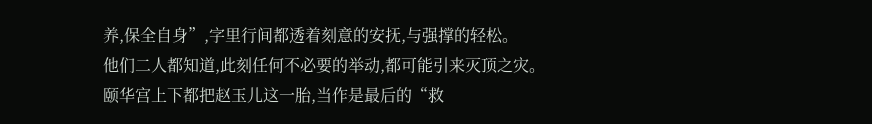养,保全自身”,字里行间都透着刻意的安抚,与强撑的轻松。
他们二人都知道,此刻任何不必要的举动,都可能引来灭顶之灾。
颐华宫上下都把赵玉儿这一胎,当作是最后的“救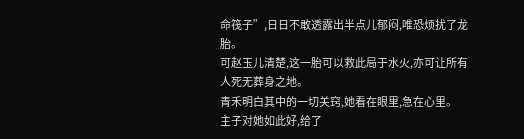命筏子”,日日不敢透露出半点儿郁闷,唯恐烦扰了龙胎。
可赵玉儿清楚,这一胎可以救此局于水火,亦可让所有人死无葬身之地。
青禾明白其中的一切关窍,她看在眼里,急在心里。
主子对她如此好,给了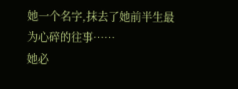她一个名字,抹去了她前半生最为心碎的往事……
她必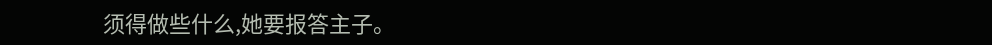须得做些什么,她要报答主子。